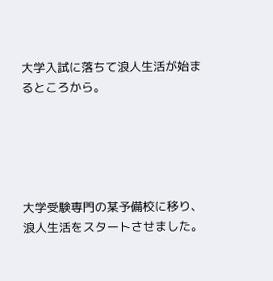大学入試に落ちて浪人生活が始まるところから。





大学受験専門の某予備校に移り、浪人生活をスタートさせました。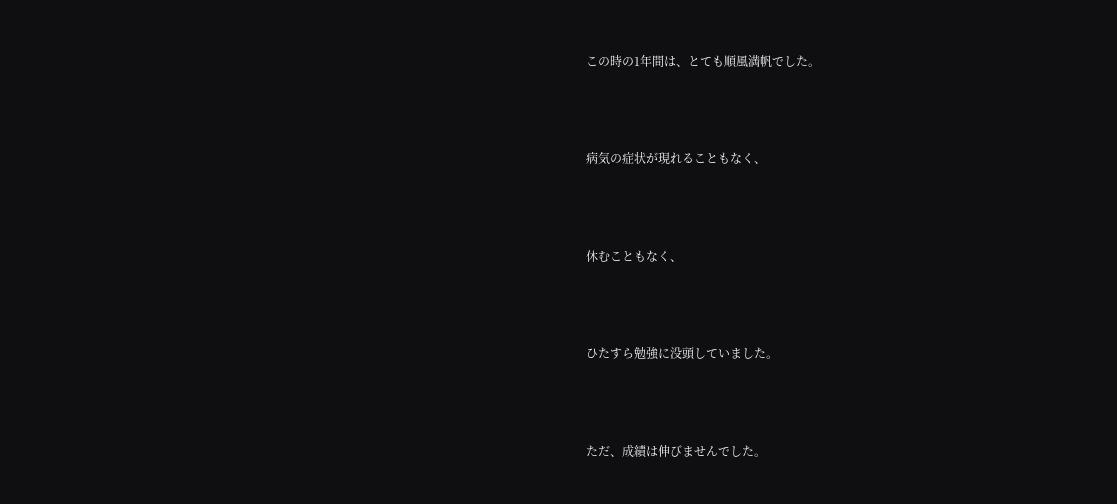この時の1年間は、とても順風満帆でした。



病気の症状が現れることもなく、



休むこともなく、



ひたすら勉強に没頭していました。



ただ、成績は伸びませんでした。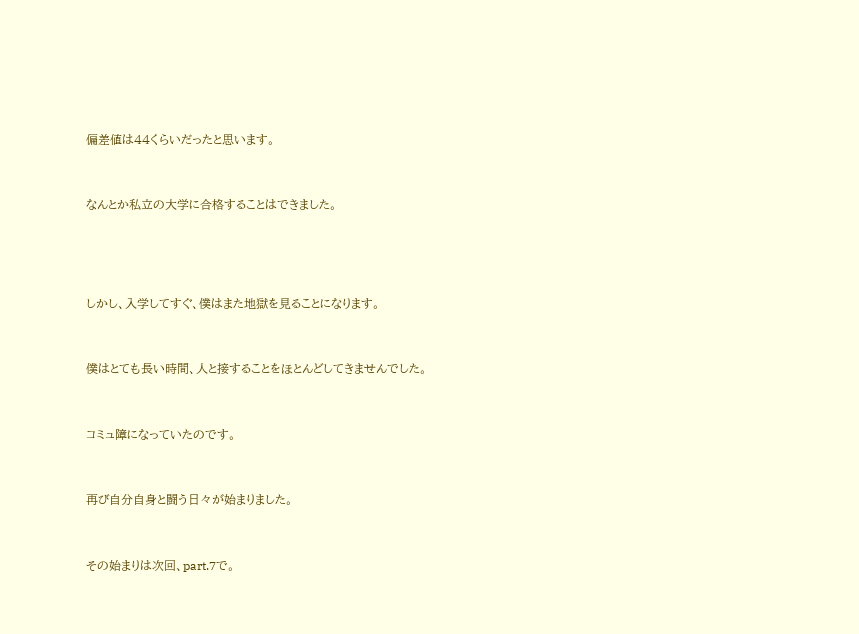偏差値は44くらいだったと思います。



なんとか私立の大学に合格することはできました。





しかし、入学してすぐ、僕はまた地獄を見ることになります。



僕はとても長い時間、人と接することをほとんどしてきませんでした。



コミュ障になっていたのです。



再び自分自身と闘う日々が始まりました。



その始まりは次回、part.7で。